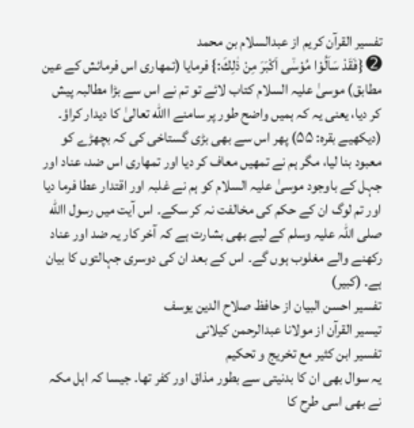تفسیر القرآن کریم از عبدالسلام بن محمد
➋ {فَقَدْ سَاَلُوْا مُوْسٰۤى اَكْبَرَ مِنْ ذٰلِكَ:} فرمایا (تمھاری اس فرمائش کے عین مطابق) موسیٰ علیہ السلام کتاب لائے تو تم نے اس سے بڑا مطالبہ پیش کر دیا، یعنی یہ کہ ہمیں واضح طور پر سامنے االله تعالیٰ کا دیدار کراؤ۔ (دیکھیے بقرہ: ۵۵) پھر اس سے بھی بڑی گستاخی کی کہ بچھڑے کو معبود بنا لیا، مگر ہم نے تمھیں معاف کر دیا اور تمھاری اس ضد، عناد اور جہل کے باوجود موسیٰ علیہ السلام کو ہم نے غلبہ اور اقتدار عطا فرما دیا اور تم لوگ ان کے حکم کی مخالفت نہ کر سکے۔ اس آیت میں رسول االله صلی اللہ علیہ وسلم کے لیے بھی بشارت ہے کہ آخر کار یہ ضد اور عناد رکھنے والے مغلوب ہوں گے۔ اس کے بعد ان کی دوسری جہالتوں کا بیان ہے۔ (کبیر)
تفسیر احسن البیان از حافظ صلاح الدین یوسف
تيسير القرآن از مولانا عبدالرحمن کیلانی
تفسیر ابن کثیر مع تخریج و تحکیم
یہ سوال بھی ان کا بدنیتی سے بطور مذاق اور کفر تھا۔ جیسا کہ اہل مکہ نے بھی اسی طرح کا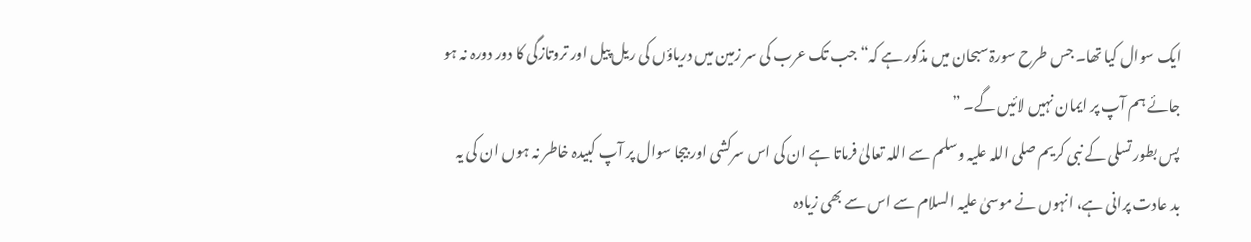ایک سوال کیا تھا۔ جس طرح سورۃ سبحان میں مذکور ہے کہ“جب تک عرب کی سر زمین میں دریاؤں کی ریل پیل اور تروتازگی کا دور دورہ نہ ہو جائے ہم آپ پر ایمان نہیں لائیں گے۔ ”
پس بطور تسلی کے نبی کریم صلی اللہ علیہ وسلم سے اللہ تعالیٰ فرماتا ہے ان کی اس سرکشی اور بیجا سوال پر آپ کبیدہ خاطر نہ ہوں ان کی یہ بد عادت پرانی ہے، انہوں نے موسیٰ علیہ السلام سے اس سے بھی زیادہ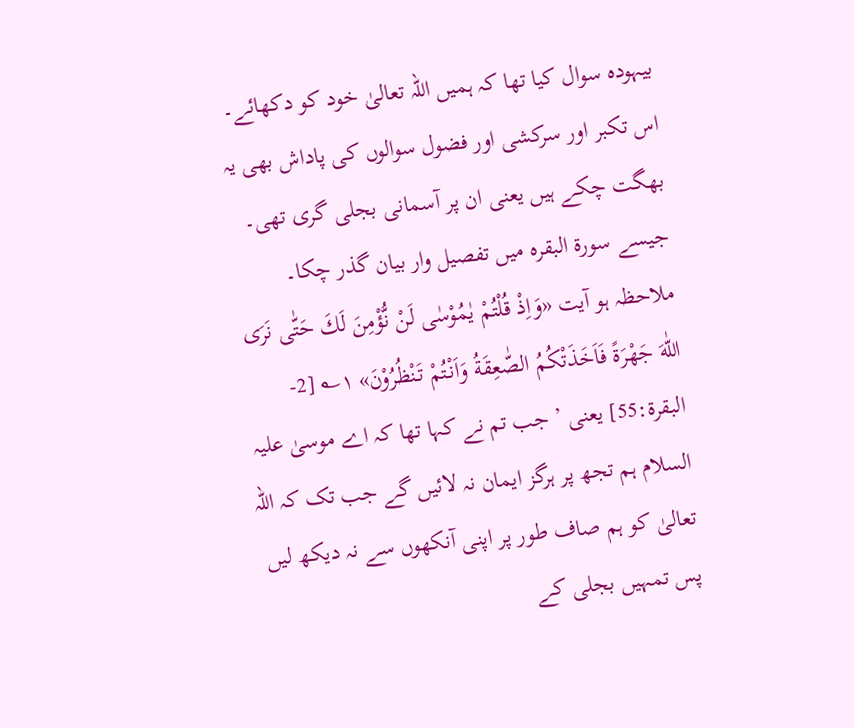بیہودہ سوال کیا تھا کہ ہمیں اللہ تعالیٰ خود کو دکھائے۔ اس تکبر اور سرکشی اور فضول سوالوں کی پاداش بھی یہ بھگت چکے ہیں یعنی ان پر آسمانی بجلی گری تھی۔
جیسے سورۃ البقرہ میں تفصیل وار بیان گذر چکا۔ ملاحظہ ہو آیت «وَاِذْ قُلْتُمْ يٰمُوْسٰى لَنْ نُّؤْمِنَ لَكَ حَتّٰى نَرَى اللّٰهَ جَهْرَةً فَاَخَذَتْكُمُ الصّٰعِقَةُ وَاَنْتُمْ تَنْظُرُوْنَ» ۱؎ [2-البقرة:55] یعنی ’ جب تم نے کہا تھا کہ اے موسیٰ علیہ السلام ہم تجھ پر ہرگز ایمان نہ لائیں گے جب تک کہ اللہ تعالیٰ کو ہم صاف طور پر اپنی آنکھوں سے نہ دیکھ لیں پس تمہیں بجلی کے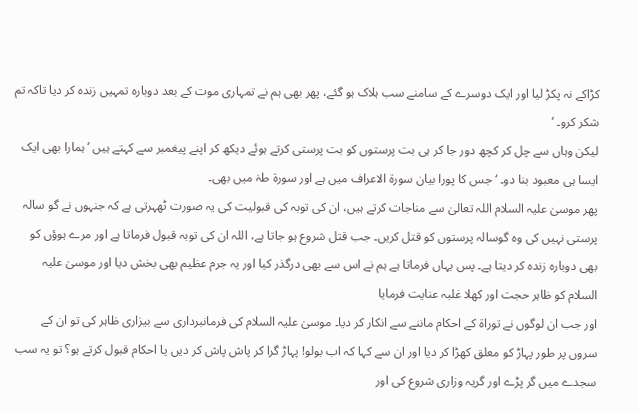کڑاکے نہ پکڑ لیا اور ایک دوسرے کے سامنے سب ہلاک ہو گئے، پھر بھی ہم نے تمہاری موت کے بعد دوبارہ تمہیں زندہ کر دیا تاکہ تم شکر کرو۔ ‘
لیکن وہاں سے چل کر کچھ دور جا کر ہی بت پرستوں کو بت پرستی کرتے ہوئے دیکھ کر اپنے پیغمبر سے کہتے ہیں ’ ہمارا بھی ایک ایسا ہی معبود بنا دو۔ ‘ جس کا پورا بیان سورۃ الاعراف میں ہے اور سورۃ طہٰ میں بھی۔
پھر موسیٰ علیہ السلام اللہ تعالیٰ سے مناجات کرتے ہیں، ان کی توبہ کی قبولیت کی یہ صورت ٹھہرتی ہے کہ جنہوں نے گو سالہ پرستی نہیں کی وہ گوسالہ پرستوں کو قتل کریں۔ جب قتل شروع ہو جاتا ہے، اللہ ان کی توبہ قبول فرماتا ہے اور مرے ہوؤں کو بھی دوبارہ زندہ کر دیتا ہے۔ پس یہاں فرماتا ہے ہم نے اس سے بھی درگذر کیا اور یہ جرم عظیم بھی بخش دیا اور موسیٰ علیہ السلام کو ظاہر حجت اور کھلا غلبہ عنایت فرمایا
اور جب ان لوگوں نے توراۃ کے احکام ماننے سے انکار کر دیا۔ موسیٰ علیہ السلام کی فرمانبرداری سے بیزاری ظاہر کی تو ان کے سروں پر طور پہاڑ کو معلق کھڑا کر دیا اور ان سے کہا کہ اب بولو! پہاڑ گرا کر پاش پاش کر دیں یا احکام قبول کرتے ہو؟ تو یہ سب سجدے میں گر پڑے اور گریہ وزاری شروع کی اور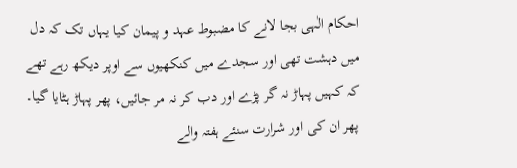احکام الٰہی بجا لانے کا مضبوط عہد و پیمان کیا یہاں تک کہ دل میں دہشت تھی اور سجدے میں کنکھیوں سے اوپر دیکھ رہے تھے کہ کہیں پہاڑ نہ گر پڑے اور دب کر نہ مر جائیں، پھر پہاڑ ہٹایا گیا۔
پھر ان کی اور شرارت سنئے ہفتہ والے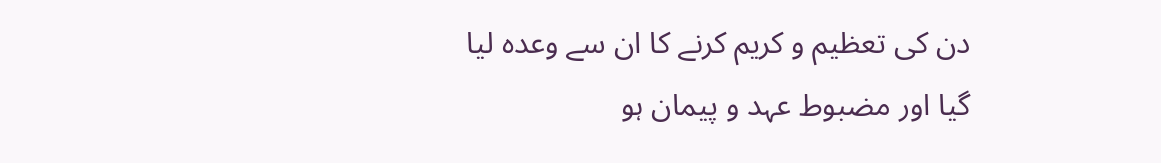دن کی تعظیم و کریم کرنے کا ان سے وعدہ لیا گیا اور مضبوط عہد و پیمان ہو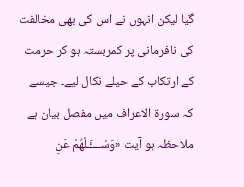گیا لیکن انہوں نے اس کی بھی مخالفت کی نافرمانی پر کمربستہ ہو کر حرمت کے ارتکاب کے حیلے نکال لیے۔ جیسے کہ سورۃ الاعراف میں مفصل بیان ہے ملاحظہ ہو آیت «وَسْــــَٔـلْهُمْ عَنِ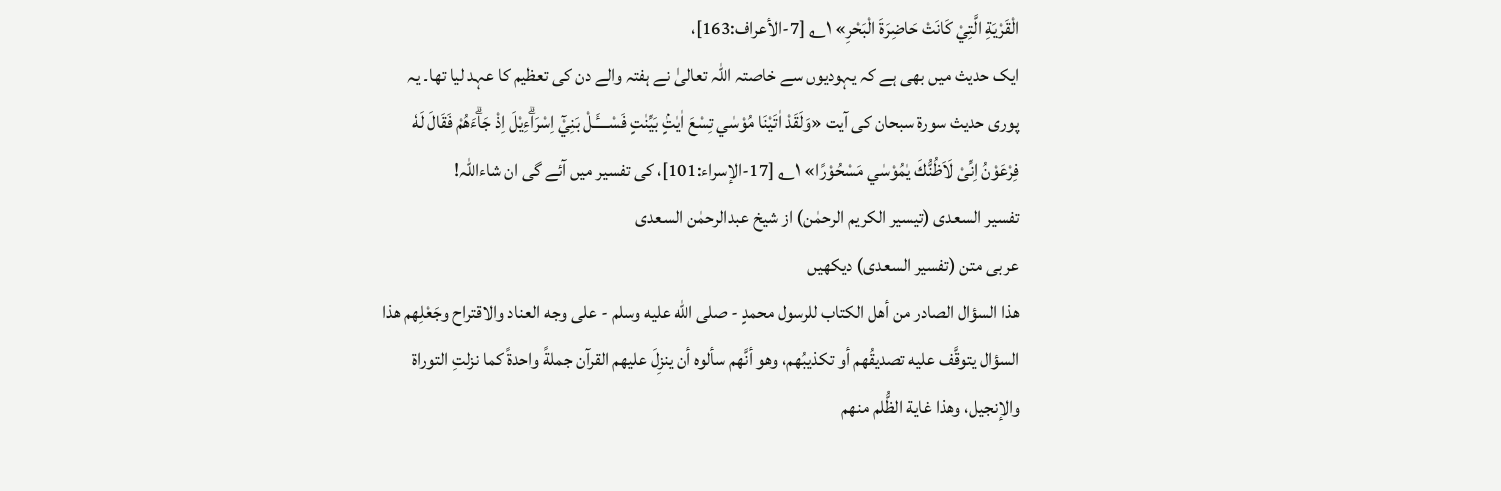الْقَرْيَةِ الَّتِيْ كَانَتْ حَاضِرَةَ الْبَحْرِ» ۱؎ [7-الأعراف:163]،
ایک حدیث میں بھی ہے کہ یہودیوں سے خاصتہ اللہ تعالیٰ نے ہفتہ والے دن کی تعظیم کا عہد لیا تھا۔ یہ پوری حدیث سورۃ سبحان کی آیت «وَلَقَدْ اٰتَيْنَا مُوْسٰي تِسْعَ اٰيٰتٍۢ بَيِّنٰتٍ فَسْــــَٔـلْ بَنِيْٓ اِسْرَاۗءِيْلَ اِذْ جَاۗءَهُمْ فَقَالَ لَهٗ فِرْعَوْنُ اِنِّىْ لَاَظُنُّكَ يٰمُوْسٰي مَسْحُوْرًا» ۱؎ [17-الإسراء:101]، کی تفسیر میں آئے گی ان شاءاللہ!
تفسیر السعدی (تیسیر الکریم الرحمٰن) از شیخ عبدالرحمٰن السعدی
عربی متن (تفسیر السعدی) دیکھیں
هذا السؤال الصادر من أهل الكتاب للرسول محمدٍ - صلى الله عليه وسلم - على وجه العناد والاقتراح وجَعْلِهم هذا السؤال يتوقَّف عليه تصديقُهم أو تكذيبُهم، وهو أنَّهم سألوه أن ينزِلَ عليهم القرآن جملةً واحدةً كما نزلتِ التوراة والإنجيل، وهذا غاية الظُّلم منهم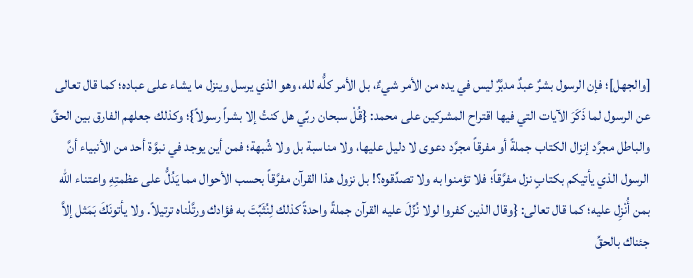[والجهل]؛ فإن الرسول بشرٌ عبدٌ مدبَّرٌ ليس في يده من الأمر شيءٌ، بل الأمر كلُّه لله، وهو الذي يرسل وينزل ما يشاء على عباده؛ كما قال تعالى عن الرسول لما ذَكَرَ الآيات التي فيها اقتراح المشركين على محمد: {قُلْ سبحان ربِّي هل كنتُ إلا بشراً رسولاً}؛ وكذلك جعلهم الفارق بين الحقِّ والباطل مجرَّد إنزال الكتاب جملةً أو مفرقاً مجرَّد دعوى لا دليل عليها، ولا مناسبة بل ولا شُبهة؛ فمن أين يوجد في نبوَّة أحد من الأنبياء أنَّ الرسول الذي يأتيكم بكتابٍ نزل مفرَّقاً؛ فلا تؤمنوا به ولا تصدِّقوه؟! بل نزول هذا القرآن مفرَّقاً بحسب الأحوال مما يَدُلُّ على عظمتِهِ واعتناء الله بمن أُنْزِل عليه؛ كما قال تعالى: {وقال الذين كفروا لولا نُزِّلَ عليه القرآن جملةً واحدةً كذلك لِنُثَبِّتَ به فؤادك ورتَّلْناه ترتيلاً. ولا يأتونَكَ بَمَثل إلاَّ جئناك بالحقِّ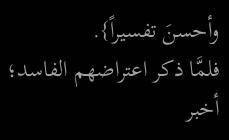وأحسنَ تفسيراً}.
فلمَّا ذكر اعتراضهم الفاسد؛ أخبر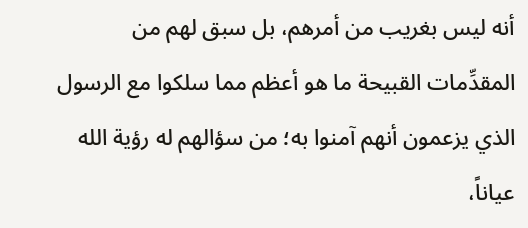أنه ليس بغريب من أمرهم، بل سبق لهم من المقدِّمات القبيحة ما هو أعظم مما سلكوا مع الرسول الذي يزعمون أنهم آمنوا به؛ من سؤالهم له رؤية الله عياناً،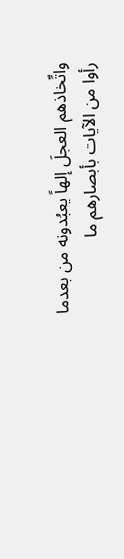واتِّخاذهم العجلَ إلهاً يعبُدونه من بعدما رأوا من الآيات بأبصارهم ما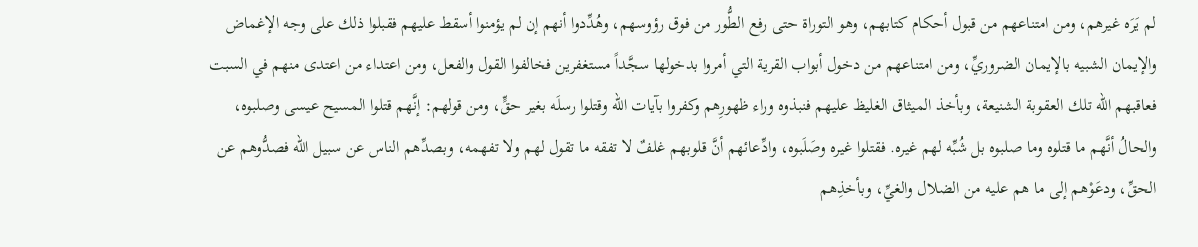لم يَرَه غيرهم، ومن امتناعهم من قبول أحكام كتابهم، وهو التوراة حتى رفع الطُّور من فوق رؤوسهم، وهُدِّدوا أنهم إن لم يؤمنوا أسقط عليهم فقبلوا ذلك على وجه الإغماض والإيمان الشبيه بالإيمان الضروريِّ، ومن امتناعهم من دخول أبواب القرية التي أمروا بدخولها سجَّداً مستغفرين فخالفوا القول والفعل، ومن اعتداء من اعتدى منهم في السبت فعاقبهم الله تلك العقوبة الشنيعة، وبأخذ الميثاق الغليظ عليهم فنبذوه وراء ظهورِهم وكفروا بآيات الله وقتلوا رسلَه بغير حقٍّ، ومن قولهم: إنَّهم قتلوا المسيح عيسى وصلبوه، والحالُ أنَّهم ما قتلوه وما صلبوه بل شُبِّه لهم غيره. فقتلوا غيره وصَلَبوه، وادِّعائهم أنَّ قلوبهم غلفٌ لا تفقه ما تقول لهم ولا تفهمه، وبصدِّهم الناس عن سبيل الله فصدُّوهم عن الحقِّ، ودعَوْهم إلى ما هم عليه من الضلال والغيِّ، وبأخذِهم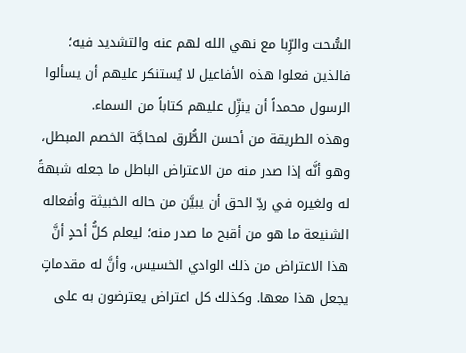السُّحت والرِّبا مع نهي الله لهم عنه والتشديد فيه؛ فالذين فعلوا هذه الأفاعيل لا يُستنكر عليهم أن يسألوا الرسول محمداً أن ينزِّل عليهم كتاباً من السماء.
وهذه الطريقة من أحسن الطُّرق لمحاجَّة الخصم المبطل، وهو أنَّه إذا صدر منه من الاعتراض الباطل ما جعله شبهةً له ولغيره في ردِّ الحق أن يبيَّن من حاله الخبيثة وأفعاله الشنيعة ما هو من أقبح ما صدر منه؛ ليعلم كلُّ أحدٍ أنَّ هذا الاعتراض من ذلك الوادي الخسيس، وأنَّ له مقدماتٍ يجعل هذا معها. وكذلك كل اعتراض يعترضون به على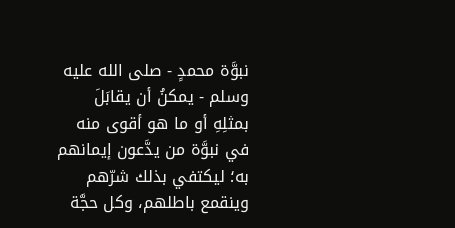نبوَّة محمدٍ - صلى الله عليه وسلم - يمكنُ أن يقابَلَ بمثلِهِ أو ما هو أقوى منه في نبوَّة من يدَّعون إيمانهم به؛ ليكتفي بذلك شرّهم وينقمع باطلهم، وكل حجَّة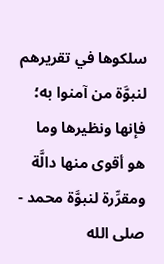سلكوها في تقريرهم لنبوَّة من آمنوا به؛ فإنها ونظيرها وما هو أقوى منها دالَّة ومقرِّرة لنبوَّة محمد - صلى الله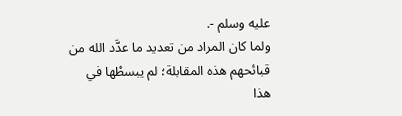عليه وسلم -.
ولما كان المراد من تعديد ما عدَّد الله من قبائحهم هذه المقابلة؛ لم يبسطْها في هذا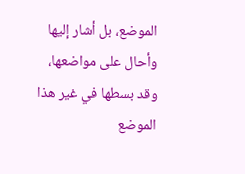الموضع، بل أشار إليها وأحال على مواضعها، وقد بسطها في غير هذا الموضع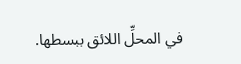في المحلِّ اللائق ببسطها.